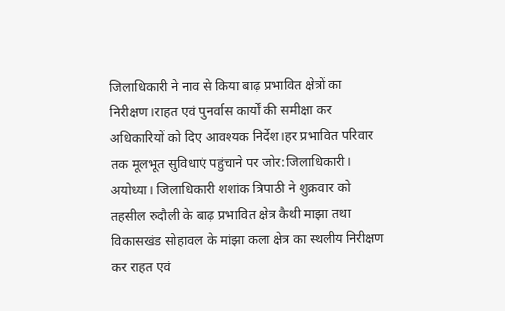जिलाधिकारी ने नाव से किया बाढ़ प्रभावित क्षेत्रों का निरीक्षण।राहत एवं पुनर्वास कार्यों की समीक्षा कर अधिकारियों को दिए आवश्यक निर्देश।हर प्रभावित परिवार तक मूलभूत सुविधाएं पहुंचाने पर जोर:जिलाधिकारी।
अयोध्या। जिलाधिकारी शशांक त्रिपाठी ने शुक्रवार को तहसील रुदौली के बाढ़ प्रभावित क्षेत्र कैथी माझा तथा विकासखंड सोहावल के मांझा कला क्षेत्र का स्थलीय निरीक्षण कर राहत एवं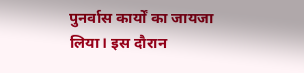पुनर्वास कार्यों का जायजा लिया। इस दौरान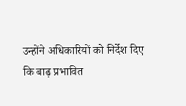उन्होंने अधिकारियों को निर्देश दिए कि बाढ़ प्रभावित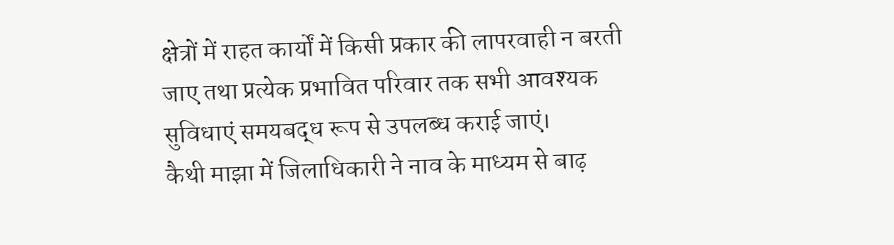क्षेत्रों में राहत कार्यों में किसी प्रकार की लापरवाही न बरती जाए तथा प्रत्येक प्रभावित परिवार तक सभी आवश्यक सुविधाएं समयबद्ध रूप से उपलब्ध कराई जाएं।
कैथी माझा में जिलाधिकारी ने नाव के माध्यम से बाढ़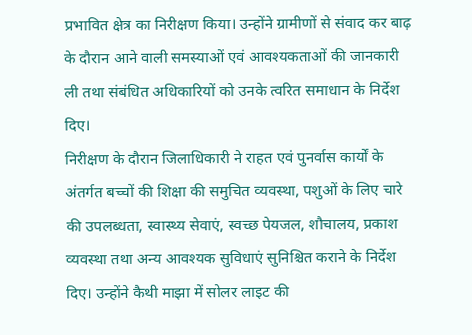प्रभावित क्षेत्र का निरीक्षण किया। उन्होंने ग्रामीणों से संवाद कर बाढ़ के दौरान आने वाली समस्याओं एवं आवश्यकताओं की जानकारी ली तथा संबंधित अधिकारियों को उनके त्वरित समाधान के निर्देश दिए।
निरीक्षण के दौरान जिलाधिकारी ने राहत एवं पुनर्वास कार्यों के अंतर्गत बच्चों की शिक्षा की समुचित व्यवस्था, पशुओं के लिए चारे की उपलब्धता, स्वास्थ्य सेवाएं, स्वच्छ पेयजल, शौचालय, प्रकाश व्यवस्था तथा अन्य आवश्यक सुविधाएं सुनिश्चित कराने के निर्देश दिए। उन्होंने कैथी माझा में सोलर लाइट की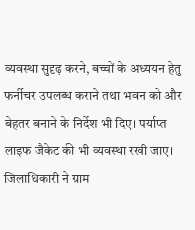व्यवस्था सुदृढ़ करने, बच्चों के अध्ययन हेतु फर्नीचर उपलब्ध कराने तथा भवन को और बेहतर बनाने के निर्देश भी दिए। पर्याप्त लाइफ जैकेट की भी व्यवस्था रखी जाए।
जिलाधिकारी ने ग्राम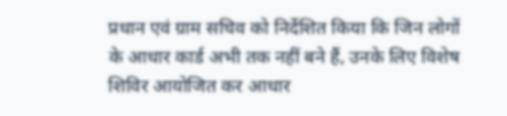प्रधान एवं ग्राम सचिव को निर्देशित किया कि जिन लोगों के आधार कार्ड अभी तक नहीं बने हैं, उनके लिए विशेष शिविर आयोजित कर आधार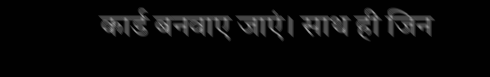कार्ड बनवाए जाएं। साथ ही जिन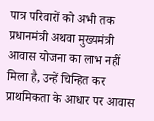पात्र परिवारों को अभी तक प्रधानमंत्री अथवा मुख्यमंत्री आवास योजना का लाभ नहीं मिला है, उन्हें चिन्हित कर प्राथमिकता के आधार पर आवास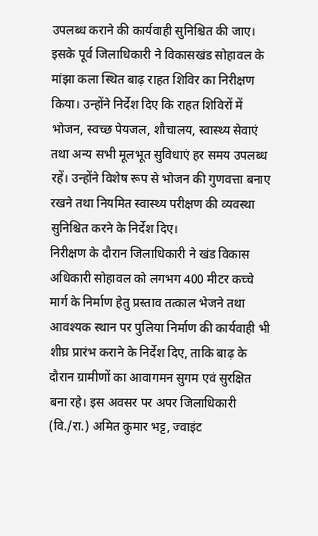उपलब्ध कराने की कार्यवाही सुनिश्चित की जाए।
इसके पूर्व जिलाधिकारी ने विकासखंड सोहावल के मांझा कला स्थित बाढ़ राहत शिविर का निरीक्षण किया। उन्होंने निर्देश दिए कि राहत शिविरों में भोजन, स्वच्छ पेयजल, शौचालय, स्वास्थ्य सेवाएं तथा अन्य सभी मूलभूत सुविधाएं हर समय उपलब्ध रहें। उन्होंने विशेष रूप से भोजन की गुणवत्ता बनाए रखने तथा नियमित स्वास्थ्य परीक्षण की व्यवस्था सुनिश्चित करने के निर्देश दिए।
निरीक्षण के दौरान जिलाधिकारी ने खंड विकास अधिकारी सोहावल को लगभग 400 मीटर कच्चे मार्ग के निर्माण हेतु प्रस्ताव तत्काल भेजने तथा आवश्यक स्थान पर पुलिया निर्माण की कार्यवाही भी शीघ्र प्रारंभ कराने के निर्देश दिए, ताकि बाढ़ के दौरान ग्रामीणों का आवागमन सुगम एवं सुरक्षित बना रहे। इस अवसर पर अपर जिलाधिकारी (वि./रा.) अमित कुमार भट्ट, ज्वाइंट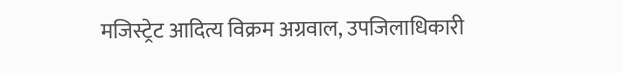मजिस्ट्रेट आदित्य विक्रम अग्रवाल, उपजिलाधिकारी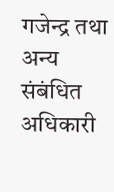गजेन्द्र तथा अन्य संबंधित अधिकारी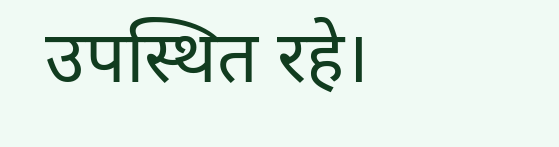उपस्थित रहे।